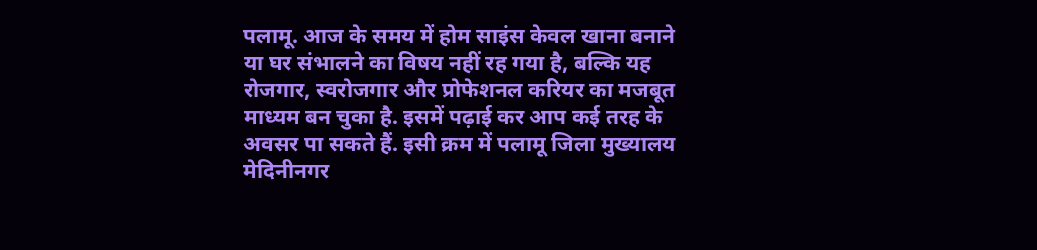पलामू. आज के समय में होम साइंस केवल खाना बनाने या घर संभालने का विषय नहीं रह गया है, बल्कि यह रोजगार, स्वरोजगार और प्रोफेशनल करियर का मजबूत माध्यम बन चुका है. इसमें पढ़ाई कर आप कई तरह के अवसर पा सकते हैं. इसी क्रम में पलामू जिला मुख्यालय मेदिनीनगर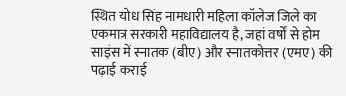स्थित योध सिंह नामधारी महिला कॉलेज जिले का एकमात्र सरकारी महाविद्यालय है, जहां वर्षों से होम साइंस में स्नातक (बीए) और स्नातकोत्तर (एमए) की पढ़ाई कराई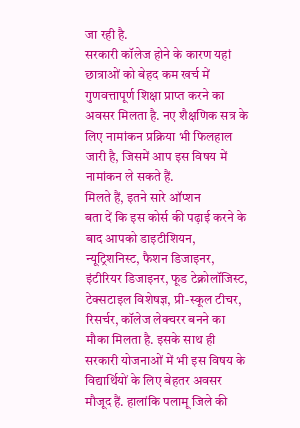जा रही है.
सरकारी कॉलेज होने के कारण यहां छात्राओं को बेहद कम खर्च में गुणवत्तापूर्ण शिक्षा प्राप्त करने का अवसर मिलता है. नए शैक्षणिक सत्र के लिए नामांकन प्रक्रिया भी फिलहाल जारी है, जिसमें आप इस विषय में नामांकन ले सकते हैं.
मिलते हैं, इतने सारे ऑप्शन
बता दें कि इस कोर्स की पढ़ाई करने के बाद आपको डाइटीशियन, न्यूट्रिशनिस्ट, फैशन डिजाइनर, इंटीरियर डिजाइनर, फूड टेक्नोलॉजिस्ट, टेक्सटाइल विशेषज्ञ, प्री-स्कूल टीचर, रिसर्चर, कॉलेज लेक्चरर बनने का मौका मिलता है. इसके साथ ही सरकारी योजनाओं में भी इस विषय के विद्यार्थियों के लिए बेहतर अवसर मौजूद हैं. हालांकि पलामू जिले की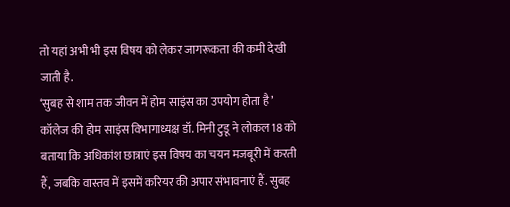तो यहां अभी भी इस विषय को लेकर जागरूकता की कमी देखी जाती है.
‘सुबह से शाम तक जीवन में होम साइंस का उपयोग होता है’
कॉलेज की होम साइंस विभागाध्यक्ष डॉ. मिनी टुडू ने लोकल18 को बताया कि अधिकांश छात्राएं इस विषय का चयन मजबूरी में करती हैं, जबकि वास्तव में इसमें करियर की अपार संभावनाएं हैं. सुबह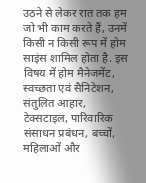उठने से लेकर रात तक हम जो भी काम करते हैं, उनमें किसी न किसी रूप में होम साइंस शामिल होता है. इस विषय में होम मैनेजमेंट, स्वच्छता एवं सैनिटेशन, संतुलित आहार, टेक्सटाइल, पारिवारिक संसाधन प्रबंधन, बच्चों, महिलाओं और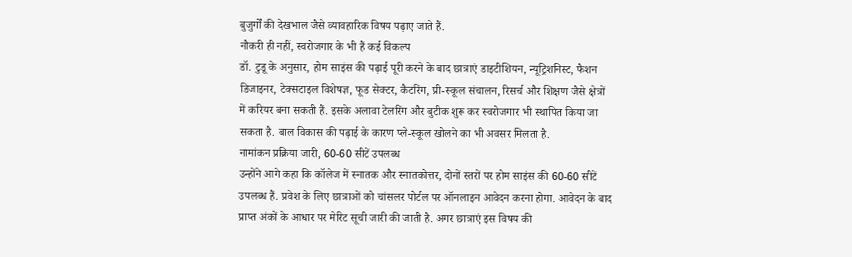बुजुर्गों की देखभाल जैसे व्यावहारिक विषय पढ़ाए जाते हैं.
नौकरी ही नहीं, स्वरोजगार के भी हैं कई विकल्प
डॉ. टुडू के अनुसार, होम साइंस की पढ़ाई पूरी करने के बाद छात्राएं डाइटीशियन, न्यूट्रिशनिस्ट, फैशन डिजाइनर, टेक्सटाइल विशेषज्ञ, फूड सेक्टर, कैटरिंग, प्री-स्कूल संचालन, रिसर्च और शिक्षण जैसे क्षेत्रों में करियर बना सकती हैं. इसके अलावा टेलरिंग और बुटीक शुरू कर स्वरोजगार भी स्थापित किया जा सकता है. बाल विकास की पढ़ाई के कारण प्ले-स्कूल खोलने का भी अवसर मिलता है.
नामांकन प्रक्रिया जारी, 60-60 सीटें उपलब्ध
उन्होंने आगे कहा कि कॉलेज में स्नातक और स्नातकोत्तर, दोनों स्तरों पर होम साइंस की 60-60 सीटें उपलब्ध हैं. प्रवेश के लिए छात्राओं को चांसलर पोर्टल पर ऑनलाइन आवेदन करना होगा. आवेदन के बाद प्राप्त अंकों के आधार पर मेरिट सूची जारी की जाती है. अगर छात्राएं इस विषय की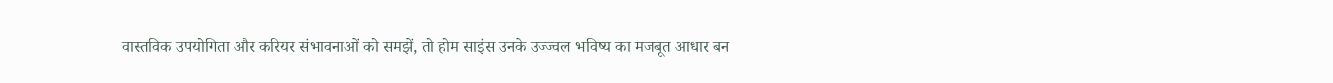वास्तविक उपयोगिता और करियर संभावनाओं को समझें, तो होम साइंस उनके उज्ज्वल भविष्य का मजबूत आधार बन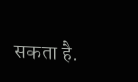सकता है.